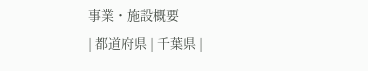事業・施設概要
| 都道府県 | 千葉県 |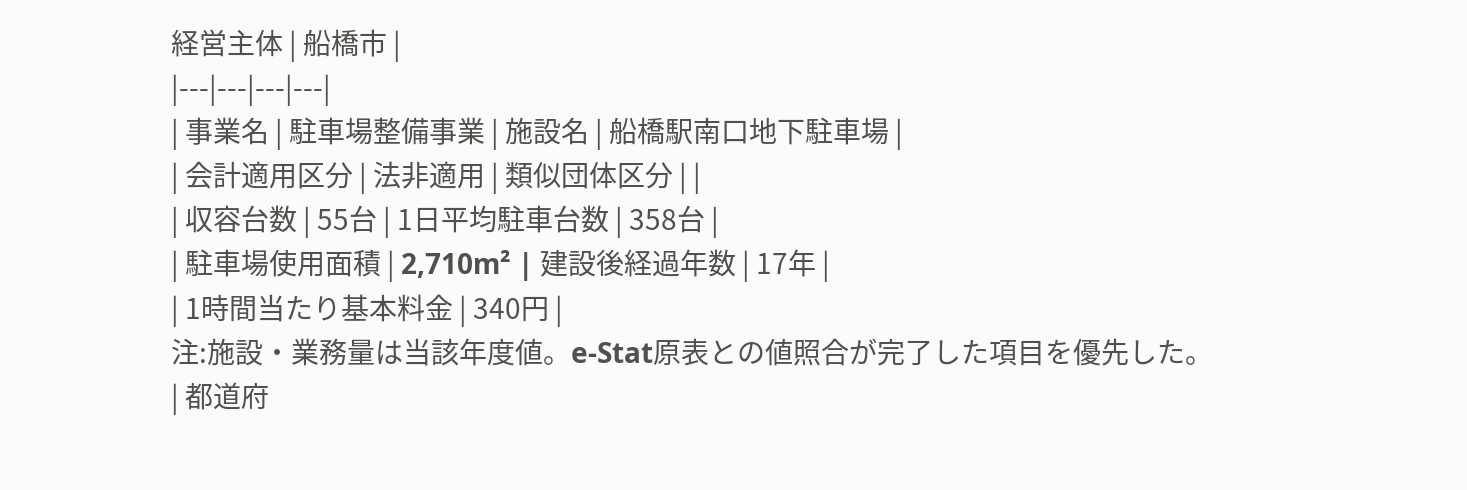経営主体 | 船橋市 |
|---|---|---|---|
| 事業名 | 駐車場整備事業 | 施設名 | 船橋駅南口地下駐車場 |
| 会計適用区分 | 法非適用 | 類似団体区分 | |
| 収容台数 | 55台 | 1日平均駐車台数 | 358台 |
| 駐車場使用面積 | 2,710m² | 建設後経過年数 | 17年 |
| 1時間当たり基本料金 | 340円 |
注:施設・業務量は当該年度値。e-Stat原表との値照合が完了した項目を優先した。
| 都道府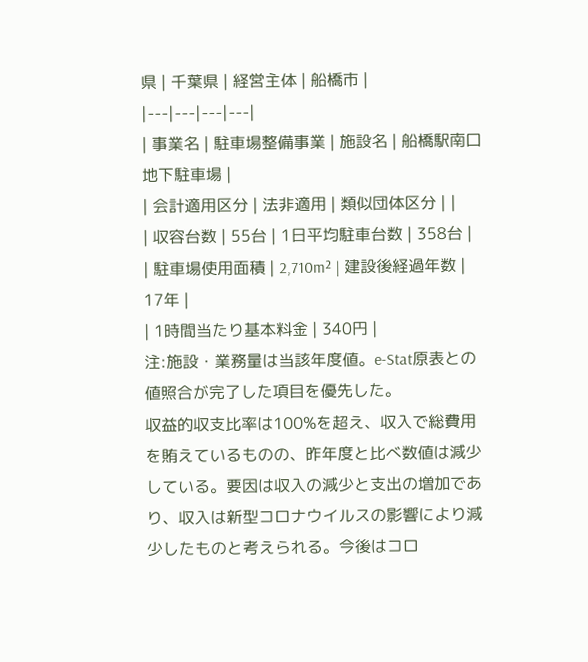県 | 千葉県 | 経営主体 | 船橋市 |
|---|---|---|---|
| 事業名 | 駐車場整備事業 | 施設名 | 船橋駅南口地下駐車場 |
| 会計適用区分 | 法非適用 | 類似団体区分 | |
| 収容台数 | 55台 | 1日平均駐車台数 | 358台 |
| 駐車場使用面積 | 2,710m² | 建設後経過年数 | 17年 |
| 1時間当たり基本料金 | 340円 |
注:施設・業務量は当該年度値。e-Stat原表との値照合が完了した項目を優先した。
収益的収支比率は100%を超え、収入で総費用を賄えているものの、昨年度と比べ数値は減少している。要因は収入の減少と支出の増加であり、収入は新型コロナウイルスの影響により減少したものと考えられる。今後はコロ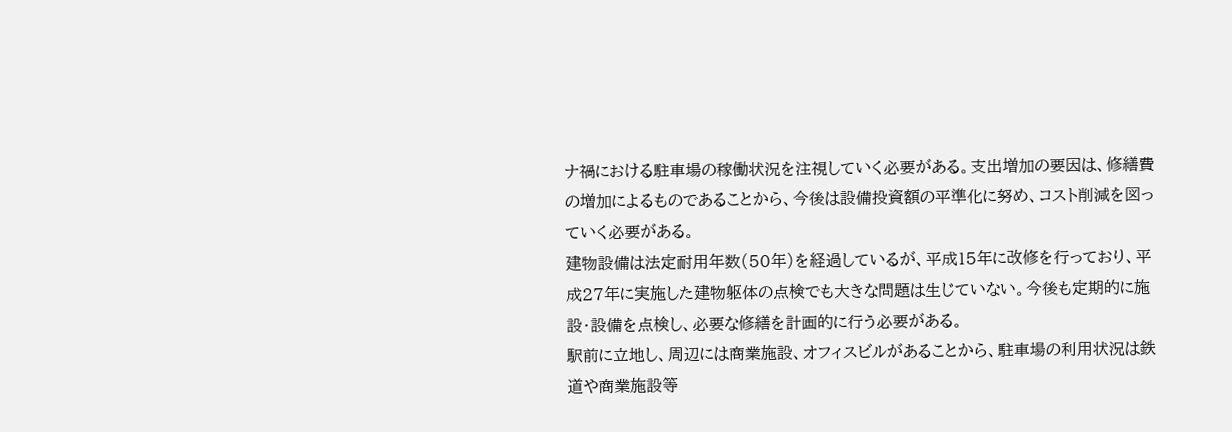ナ禍における駐車場の稼働状況を注視していく必要がある。支出増加の要因は、修繕費の増加によるものであることから、今後は設備投資額の平準化に努め、コスト削減を図っていく必要がある。
建物設備は法定耐用年数(50年)を経過しているが、平成15年に改修を行っており、平成27年に実施した建物躯体の点検でも大きな問題は生じていない。今後も定期的に施設・設備を点検し、必要な修繕を計画的に行う必要がある。
駅前に立地し、周辺には商業施設、オフィスビルがあることから、駐車場の利用状況は鉄道や商業施設等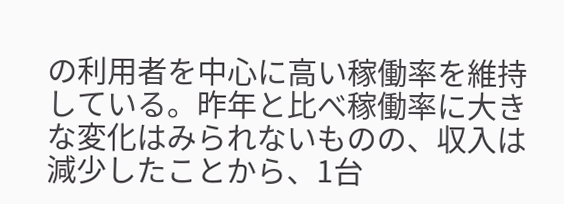の利用者を中心に高い稼働率を維持している。昨年と比べ稼働率に大きな変化はみられないものの、収入は減少したことから、1台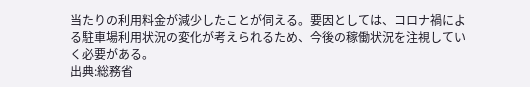当たりの利用料金が減少したことが伺える。要因としては、コロナ禍による駐車場利用状況の変化が考えられるため、今後の稼働状況を注視していく必要がある。
出典:総務省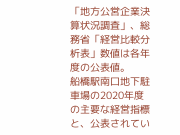「地方公営企業決算状況調査」、総務省「経営比較分析表」数値は各年度の公表値。
船橋駅南口地下駐車場の2020年度の主要な経営指標と、公表されてい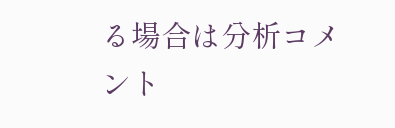る場合は分析コメント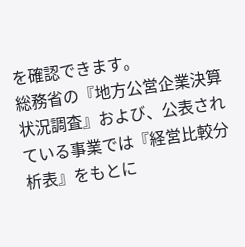を確認できます。
総務省の『地方公営企業決算状況調査』および、公表されている事業では『経営比較分析表』をもとに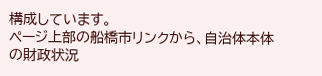構成しています。
ページ上部の船橋市リンクから、自治体本体の財政状況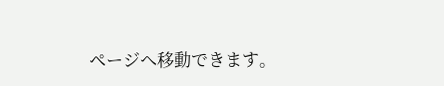ページへ移動できます。